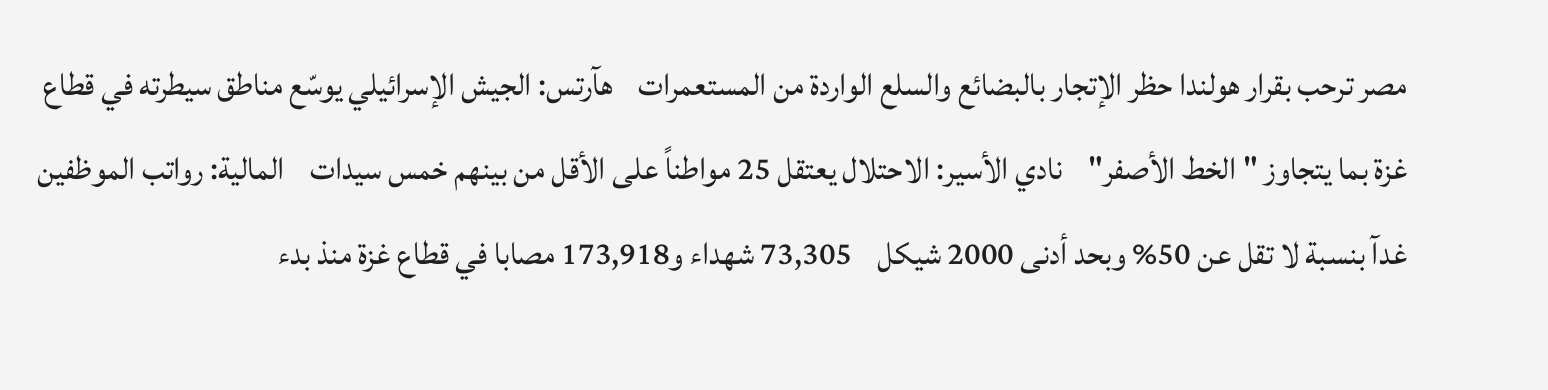مصر ترحب بقرار هولندا حظر الإتجار بالبضائع والسلع الواردة من المستعمرات    هآرتس: الجيش الإسرائيلي يوسّع مناطق سيطرته في قطاع غزة بما يتجاوز "الخط الأصفر"    نادي الأسير: الاحتلال يعتقل 25 مواطناً على الأقل من بينهم خمس سيدات    المالية: رواتب الموظفين غدآ بنسبة لا تقل عن 50% وبحد أدنى 2000 شيكل    73,305 شهداء و173,918 مصابا في قطاع غزة منذ بدء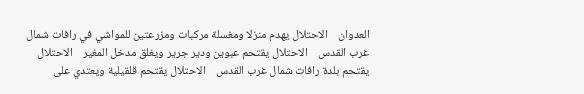العدوان    الاحتلال يهدم منزلا ومغسلة مركبات ومزرعتين للمواشي في رافات شمال غرب القدس    الاحتلال يقتحم عبوين ودير جرير ويغلق مدخل المغير    الاحتلال يقتحم بلدة رافات شمال غرب القدس    الاحتلال يقتحم قلقيلية ويعتدي على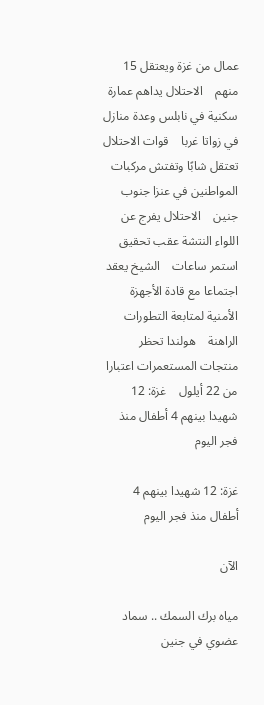عمال من غزة ويعتقل 15 منهم    الاحتلال يداهم عمارة سكنية في نابلس وعدة منازل في زواتا غربا    قوات الاحتلال تعتقل شابًا وتفتش مركبات المواطنين في عنزا جنوب جنين    الاحتلال يفرج عن اللواء النتشة عقب تحقيق استمر ساعات    الشيخ يعقد اجتماعا مع قادة الأجهزة الأمنية لمتابعة التطورات الراهنة    هولندا تحظر منتجات المستعمرات اعتبارا من 22 أيلول    غزة: 12 شهيدا بينهم 4 أطفال منذ فجر اليوم

غزة: 12 شهيدا بينهم 4 أطفال منذ فجر اليوم

الآن

مياه برك السمك .. سماد عضوي في جنين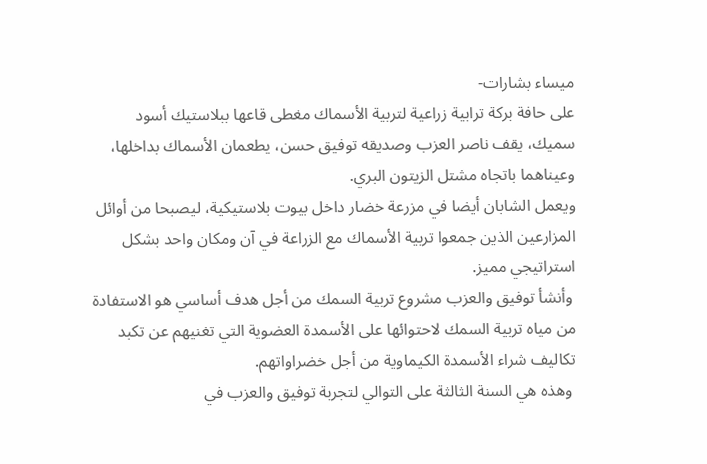ميساء بشارات-
على حافة بركة ترابية زراعية لتربية الأسماك مغطى قاعها ببلاستيك أسود سميك، يقف ناصر العزب وصديقه توفيق حسن، يطعمان الأسماك بداخلها، وعيناهما باتجاه مشتل الزيتون البري.
ويعمل الشابان أيضا في مزرعة خضار داخل بيوت بلاستيكية، ليصبحا من أوائل المزارعين الذين جمعوا تربية الأسماك مع الزراعة في آن ومكان واحد بشكل استراتيجي مميز.
 وأنشأ توفيق والعزب مشروع تربية السمك من أجل هدف أساسي هو الاستفادة من مياه تربية السمك لاحتوائها على الأسمدة العضوية التي تغنيهم عن تكبد تكاليف شراء الأسمدة الكيماوية من أجل خضراواتهم.
 وهذه هي السنة الثالثة على التوالي لتجربة توفيق والعزب في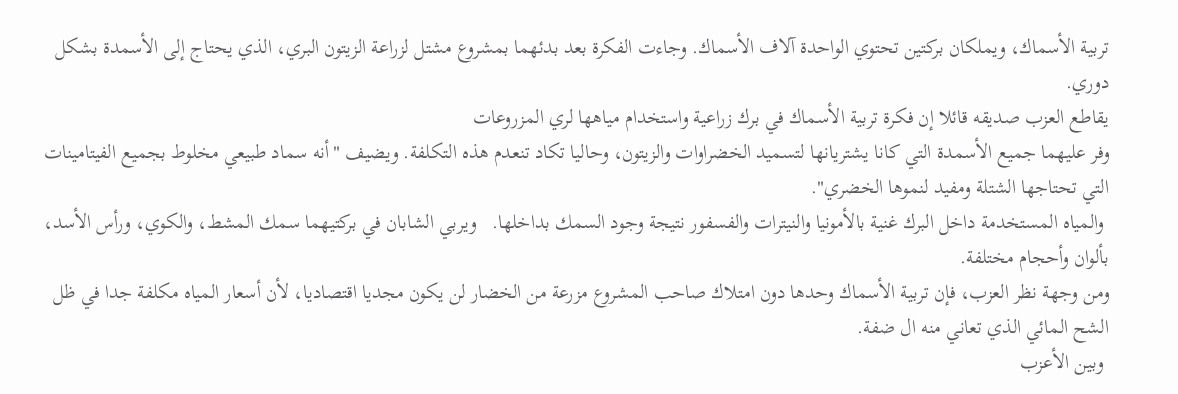تربية الأسماك، ويملكان بركتين تحتوي الواحدة آلاف الأسماك. وجاءت الفكرة بعد بدئهما بمشروع مشتل لزراعة الزيتون البري، الذي يحتاج إلى الأسمدة بشكل دوري.
يقاطع العزب صديقه قائلا إن فكرة تربية الأسماك في برك زراعية واستخدام مياهها لري المزروعات
وفر عليهما جميع الأسمدة التي كانا يشتريانها لتسميد الخضراوات والزيتون، وحاليا تكاد تنعدم هذه التكلفة. ويضيف "أنه سماد طبيعي مخلوط بجميع الفيتامينات التي تحتاجها الشتلة ومفيد لنموها الخضري".
 والمياه المستخدمة داخل البرك غنية بالأمونيا والنيترات والفسفور نتيجة وجود السمك بداخلها.   ويربي الشابان في بركتيهما سمك المشط، والكوي، ورأس الأسد، بألوان وأحجام مختلفة.
ومن وجهة نظر العزب، فإن تربية الأسماك وحدها دون امتلاك صاحب المشروع مزرعة من الخضار لن يكون مجديا اقتصاديا، لأن أسعار المياه مكلفة جدا في ظل الشح المائي الذي تعاني منه ال ضفة.
 وبين الأعزب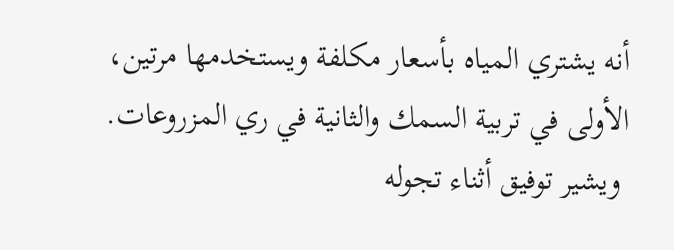أنه يشتري المياه بأسعار مكلفة ويستخدمها مرتين، الأولى في تربية السمك والثانية في ري المزروعات.
 ويشير توفيق أثناء تجوله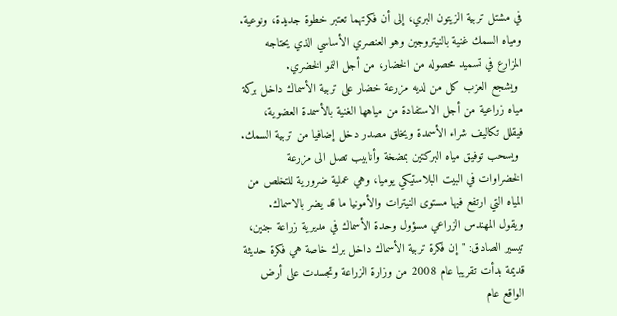في مشتل تربية الزيتون البري، إلى أن فكرتهما تعتبر خطوة جديدة، ونوعية. ومياه السمك غنية بالنيتروجين وهو العنصري الأساسي الذي يحتاجه المزارع في تسميد محصوله من الخضار، من أجل النمو الخضري.
 ويشجع العزب كل من لديه مزرعة خضار على تربية الأسماك داخل بركة مياه زراعية من أجل الاستفادة من مياهها الغنية بالأسمدة العضوية، فيقلل تكاليف شراء الأسمدة ويخلق مصدر دخل إضافيا من تربية السمك.
 ويسحب توفيق مياه البركتين بمضخة وأنابيب تصل الى مزرعة الخضراوات في البيت البلاستيكي يوميا، وهي عملية ضرورية للتخلص من المياه التي ارتفع فيها مستوى النيترات والأمونيا ما قد يضر بالاسماك.
ويقول المهندس الزراعي مسؤول وحدة الأسماك في مديرية زراعة جنين، تيسير الصادق: "إن فكرة تربية الأسماك داخل برك خاصة هي فكرة حديثة قديمة بدأت تقريبا عام 2008 من وزارة الزراعة وتجسدت على أرض الواقع عام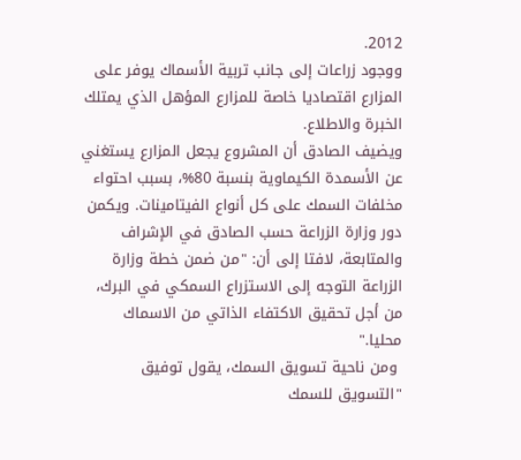2012.
ووجود زراعات إلى جانب تربية الأسماك يوفر على المزارع اقتصاديا خاصة للمزارع المؤهل الذي يمتلك الخبرة والاطلاع.
ويضيف الصادق أن المشروع يجعل المزارع يستغني عن الأسمدة الكيماوية بنسبة 80%، بسبب احتواء مخلفات السمك على كل أنواع الفيتامينات. ويكمن دور وزارة الزراعة حسب الصادق في الإشراف والمتابعة، لافتا إلى أن: "من ضمن خطة وزارة الزراعة التوجه إلى الاستزراع السمكي في البرك، من أجل تحقيق الاكتفاء الذاتي من الاسماك محليا."
 ومن ناحية تسويق السمك، يقول توفيق "التسويق للسمك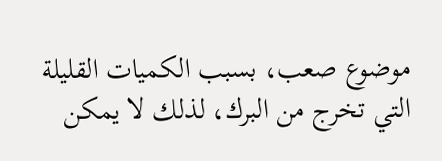موضوع صعب، بسبب الكميات القليلة التي تخرج من البرك، لذلك لا يمكن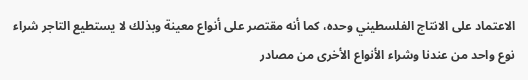الاعتماد على الانتاج الفلسطيني وحده، كما أنه مقتصر على أنواع معينة وبذلك لا يستطيع التاجر شراء نوع واحد من عندنا وشراء الأنواع الأخرى من مصادر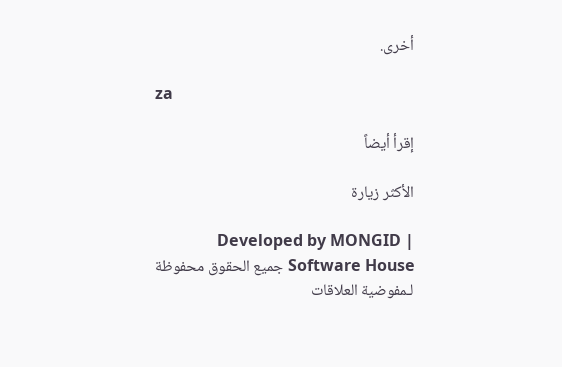أخرى.

za

إقرأ أيضاً

الأكثر زيارة

Developed by MONGID | Software House جميع الحقوق محفوظة لـمفوضية العلاقات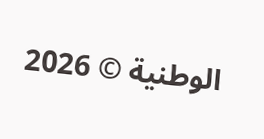الوطنية © 2026